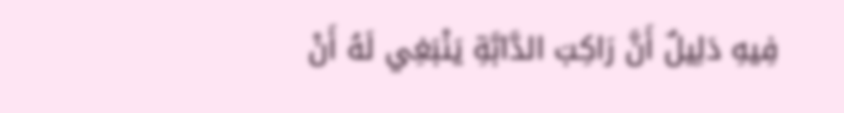فِيهِ دَلِيلٌ أَنَّ رَاكِبَ الدَّابَّةِ يَنْبَغِي لَهُ أَنْ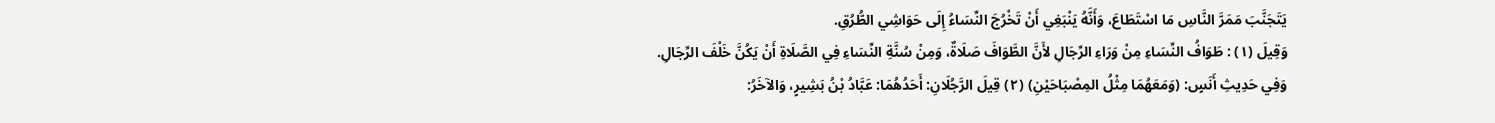يَتَجَنَّبَ مَمَرَّ النَّاسِ مَا اسْتَطَاعَ، وَأَنَّهُ يَنْبَغِي أَنْ تَخْرُجَ النِّسَاءُ إِلَى حَوَاشِي الطُّرُقِ.
وَقِيلَ (١) : طَوَافُ النِّسَاءِ مِنْ وَرَاءِ الرِّجَالِ لأَنَّ الطَّوَافَ صَلَاةٌ، وَمِنْ سُنَّةِ النِّسَاءِ فِي الصَّلَاةِ أَنْ يَكُنَّ خَلْفَ الرِّجَالِ.
وَفِي حَدِيثِ أَنَسٍ: (وَمَعَهُمَا مِثْلُ المِصْبَاحَيْنِ) (٢) قِيلَ الرَّجُلَانِ: أَحَدُهُمَا: عَبَّادُ بْنُ بَشِيرٍ، وَالآخَرُ: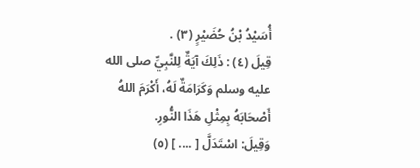أُسَيْدُ بْنُ حُضَيْرٍ (٣) .
قِيلَ (٤) : ذَلِكَ آيَةٌ لِلنَّبِيِّ صلى الله عليه وسلم وَكَرَامَةٌ لَهُ، أَكْرَمَ اللهُ أَصْحَابَهُ بِمِثْلِ هَذَا النُّورِ.
وَقِيلَ: اسْتَدَلَّ [ .... ] (٥)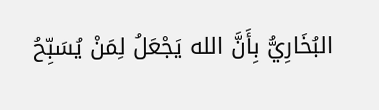البُخَارِيُّ بِأَنَّ الله يَجْعَلُ لِمَنْ يُسَبِّحُ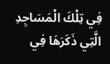فِي تِلْكَ الْمَسَاجِدِ الَّتِي ذَكَرَهَا فِي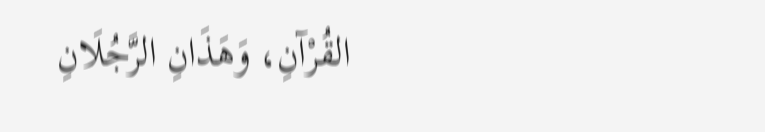القُرْآنِ، وَهَذَانِ الرَّجُلَانِ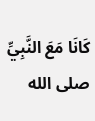كَانَا مَعَ النَّبِيِّ صلى الله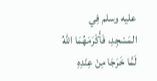عليه وسلم فِي المَسْجِدِ، فَأَكْرَمَهُمَا اللهُ لَمَّا خَرَجَا مِنْ عِنْدِهِ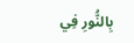بِالنُّورِ فِي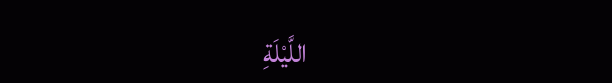اللَّيْلَةِ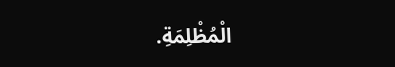الْمُظْلِمَةِ.